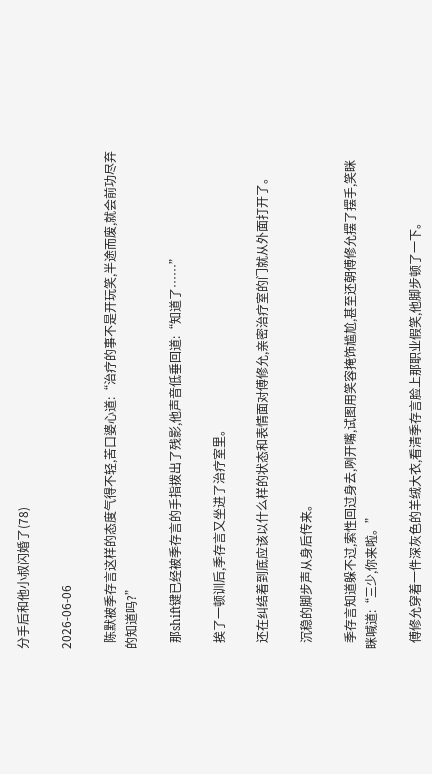分手后和他小叔闪婚了(78)

2026-06-06

  陈默被季存言这样的态度气得不轻,苦口婆心道:“治疗的事不是开玩笑,半途而废,就会前功尽弃的知道吗?”

  那shift键已经被季存言的手指拨出了残影,他声音低垂回道:“知道了……”

  挨了一顿训后,季存言又坐进了治疗室里。

  还在纠结着到底应该以什么样的状态和表情面对傅修允,亲密治疗室的门就从外面打开了。

  沉稳的脚步声从身后传来。

  季存言知道躲不过,索性回过身去,咧开嘴,试图用笑容掩饰尴尬,甚至还朝傅修允摆了摆手,笑眯眯喊道:“三少,你来啦。”

  傅修允穿着一件深灰色的羊绒大衣,看清季存言脸上那职业假笑,他脚步顿了一下。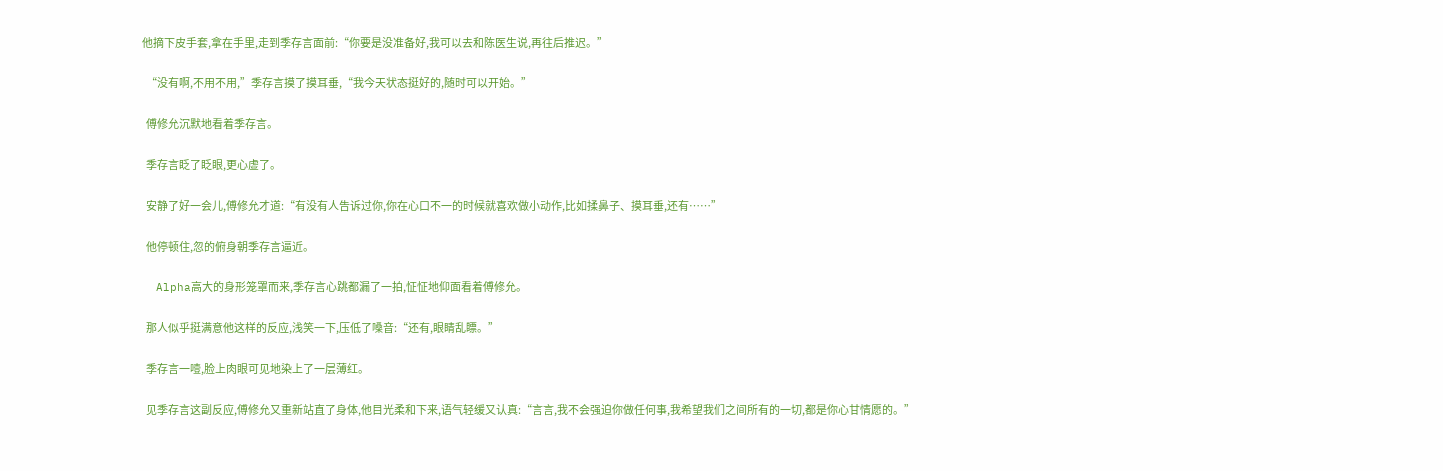他摘下皮手套,拿在手里,走到季存言面前:“你要是没准备好,我可以去和陈医生说,再往后推迟。”

  “没有啊,不用不用,”季存言摸了摸耳垂,“我今天状态挺好的,随时可以开始。”

  傅修允沉默地看着季存言。

  季存言眨了眨眼,更心虚了。

  安静了好一会儿,傅修允才道:“有没有人告诉过你,你在心口不一的时候就喜欢做小动作,比如揉鼻子、摸耳垂,还有……”

  他停顿住,忽的俯身朝季存言逼近。

  Alpha高大的身形笼罩而来,季存言心跳都漏了一拍,怔怔地仰面看着傅修允。

  那人似乎挺满意他这样的反应,浅笑一下,压低了嗓音:“还有,眼睛乱瞟。”

  季存言一噎,脸上肉眼可见地染上了一层薄红。

  见季存言这副反应,傅修允又重新站直了身体,他目光柔和下来,语气轻缓又认真:“言言,我不会强迫你做任何事,我希望我们之间所有的一切,都是你心甘情愿的。”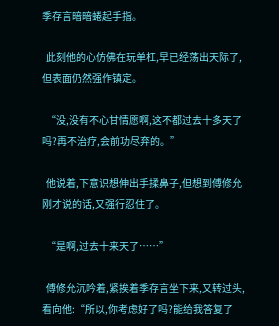季存言暗暗蜷起手指。

  此刻他的心仿佛在玩单杠,早已经荡出天际了,但表面仍然强作镇定。

  “没,没有不心甘情愿啊,这不都过去十多天了吗?再不治疗,会前功尽弃的。”

  他说着,下意识想伸出手揉鼻子,但想到傅修允刚才说的话,又强行忍住了。

  “是啊,过去十来天了……”

  傅修允沉吟着,紧挨着季存言坐下来,又转过头,看向他:“所以,你考虑好了吗?能给我答复了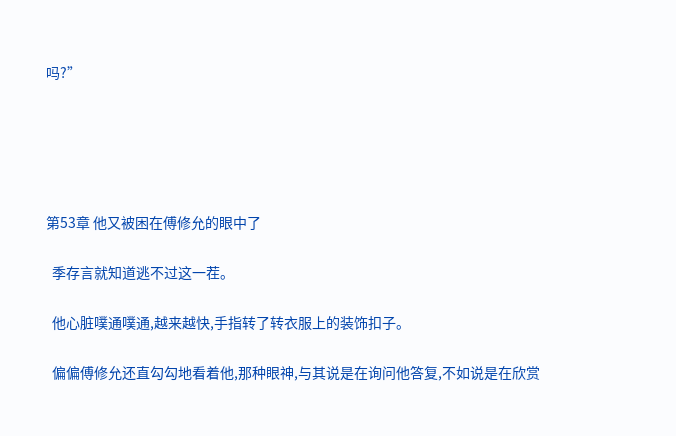吗?”





第53章 他又被困在傅修允的眼中了

  季存言就知道逃不过这一茬。

  他心脏噗通噗通,越来越快,手指转了转衣服上的装饰扣子。

  偏偏傅修允还直勾勾地看着他,那种眼神,与其说是在询问他答复,不如说是在欣赏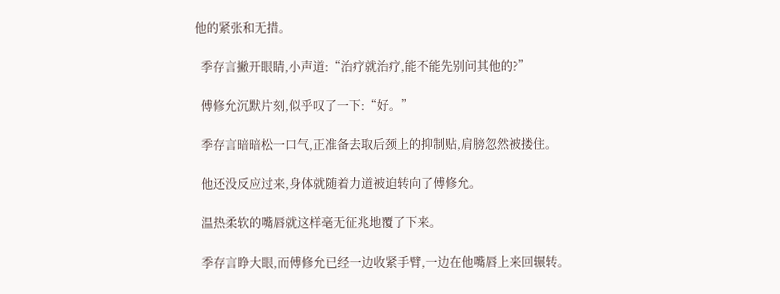他的紧张和无措。

  季存言撇开眼睛,小声道:“治疗就治疗,能不能先别问其他的?”

  傅修允沉默片刻,似乎叹了一下:“好。”

  季存言暗暗松一口气,正准备去取后颈上的抑制贴,肩膀忽然被搂住。

  他还没反应过来,身体就随着力道被迫转向了傅修允。

  温热柔软的嘴唇就这样毫无征兆地覆了下来。

  季存言睁大眼,而傅修允已经一边收紧手臂,一边在他嘴唇上来回辗转。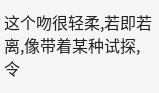这个吻很轻柔,若即若离,像带着某种试探,令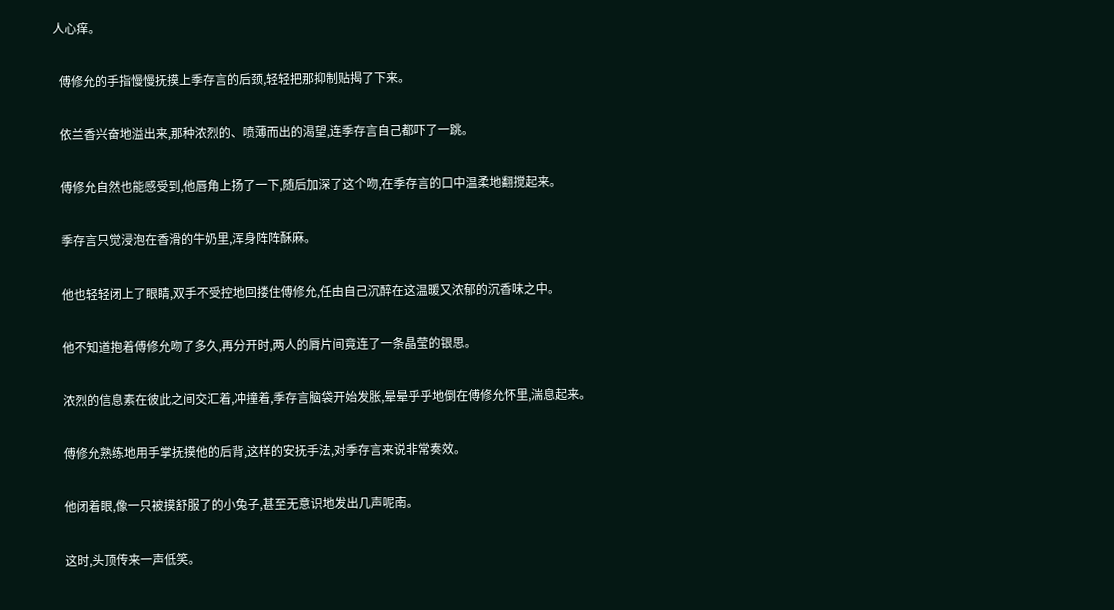人心痒。

  傅修允的手指慢慢抚摸上季存言的后颈,轻轻把那抑制贴揭了下来。

  依兰香兴奋地溢出来,那种浓烈的、喷薄而出的渴望,连季存言自己都吓了一跳。

  傅修允自然也能感受到,他唇角上扬了一下,随后加深了这个吻,在季存言的口中温柔地翻搅起来。

  季存言只觉浸泡在香滑的牛奶里,浑身阵阵酥麻。

  他也轻轻闭上了眼睛,双手不受控地回搂住傅修允,任由自己沉醉在这温暖又浓郁的沉香味之中。

  他不知道抱着傅修允吻了多久,再分开时,两人的脣片间竟连了一条晶莹的银思。

  浓烈的信息素在彼此之间交汇着,冲撞着,季存言脑袋开始发胀,晕晕乎乎地倒在傅修允怀里,湍息起来。

  傅修允熟练地用手掌抚摸他的后背,这样的安抚手法,对季存言来说非常奏效。

  他闭着眼,像一只被摸舒服了的小兔子,甚至无意识地发出几声呢南。

  这时,头顶传来一声低笑。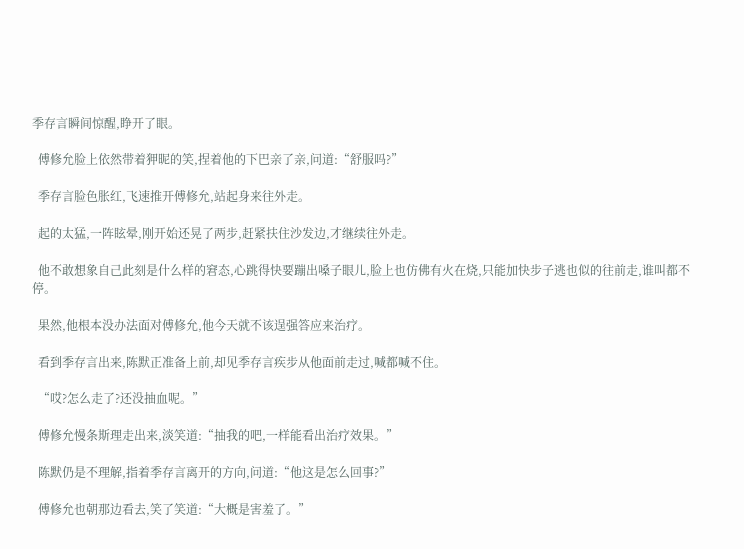季存言瞬间惊醒,睁开了眼。

  傅修允脸上依然带着狎昵的笑,捏着他的下巴亲了亲,问道:“舒服吗?”

  季存言脸色胀红,飞速推开傅修允,站起身来往外走。

  起的太猛,一阵眩晕,刚开始还晃了两步,赶紧扶住沙发边,才继续往外走。

  他不敢想象自己此刻是什么样的窘态,心跳得快要蹦出嗓子眼儿,脸上也仿佛有火在烧,只能加快步子逃也似的往前走,谁叫都不停。

  果然,他根本没办法面对傅修允,他今天就不该逞强答应来治疗。

  看到季存言出来,陈默正准备上前,却见季存言疾步从他面前走过,喊都喊不住。

  “哎?怎么走了?还没抽血呢。”

  傅修允慢条斯理走出来,淡笑道:“抽我的吧,一样能看出治疗效果。”

  陈默仍是不理解,指着季存言离开的方向,问道:“他这是怎么回事?”

  傅修允也朝那边看去,笑了笑道:“大概是害羞了。”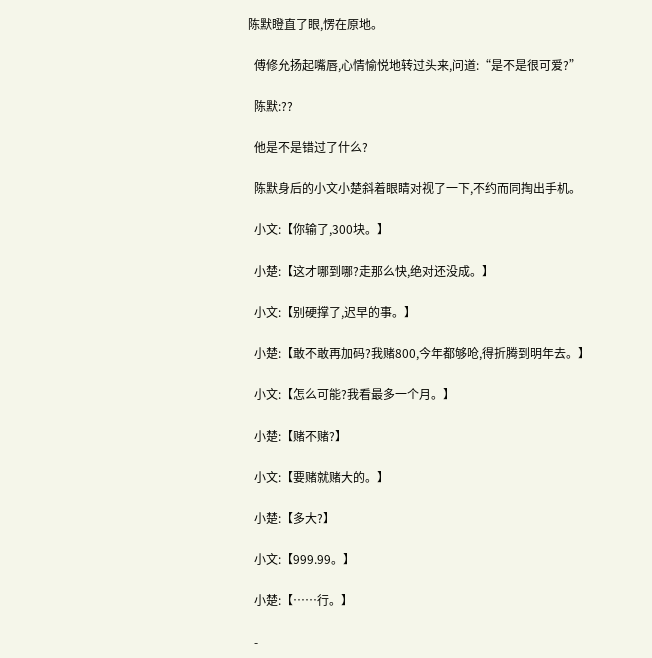陈默瞪直了眼,愣在原地。

  傅修允扬起嘴唇,心情愉悦地转过头来,问道:“是不是很可爱?”

  陈默:??

  他是不是错过了什么?

  陈默身后的小文小楚斜着眼睛对视了一下,不约而同掏出手机。

  小文:【你输了,300块。】

  小楚:【这才哪到哪?走那么快,绝对还没成。】

  小文:【别硬撑了,迟早的事。】

  小楚:【敢不敢再加码?我赌800,今年都够呛,得折腾到明年去。】

  小文:【怎么可能?我看最多一个月。】

  小楚:【赌不赌?】

  小文:【要赌就赌大的。】

  小楚:【多大?】

  小文:【999.99。】

  小楚:【……行。】

  -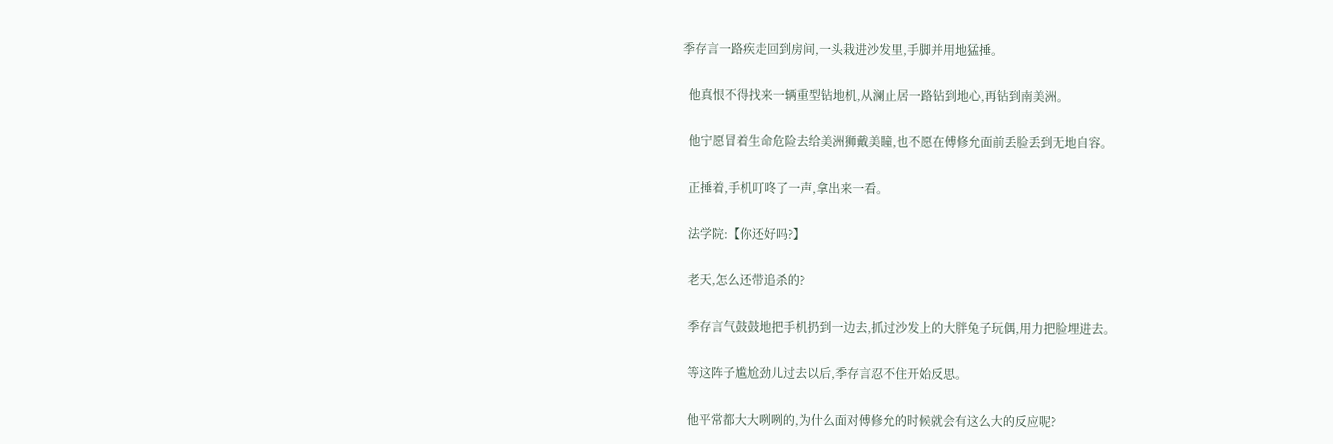季存言一路疾走回到房间,一头栽进沙发里,手脚并用地猛捶。

  他真恨不得找来一辆重型钻地机,从澜止居一路钻到地心,再钻到南美洲。

  他宁愿冒着生命危险去给美洲狮戴美瞳,也不愿在傅修允面前丢脸丢到无地自容。

  正捶着,手机叮咚了一声,拿出来一看。

  法学院:【你还好吗?】

  老天,怎么还带追杀的?

  季存言气鼓鼓地把手机扔到一边去,抓过沙发上的大胖兔子玩偶,用力把脸埋进去。

  等这阵子尴尬劲儿过去以后,季存言忍不住开始反思。

  他平常都大大咧咧的,为什么面对傅修允的时候就会有这么大的反应呢?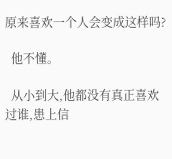原来喜欢一个人会变成这样吗?

  他不懂。

  从小到大,他都没有真正喜欢过谁,患上信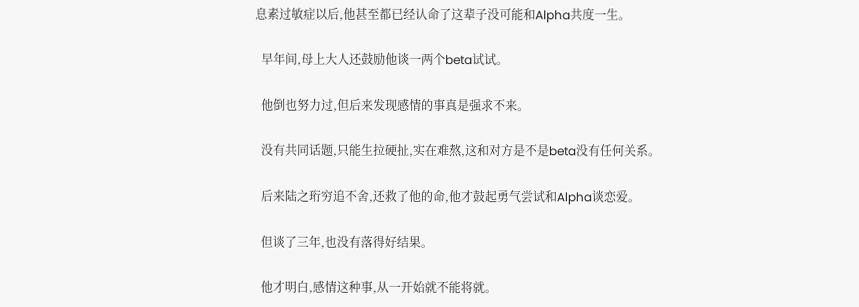息素过敏症以后,他甚至都已经认命了这辈子没可能和Alpha共度一生。

  早年间,母上大人还鼓励他谈一两个beta试试。

  他倒也努力过,但后来发现感情的事真是强求不来。

  没有共同话题,只能生拉硬扯,实在难熬,这和对方是不是beta没有任何关系。

  后来陆之珩穷追不舍,还救了他的命,他才鼓起勇气尝试和Alpha谈恋爱。

  但谈了三年,也没有落得好结果。

  他才明白,感情这种事,从一开始就不能将就。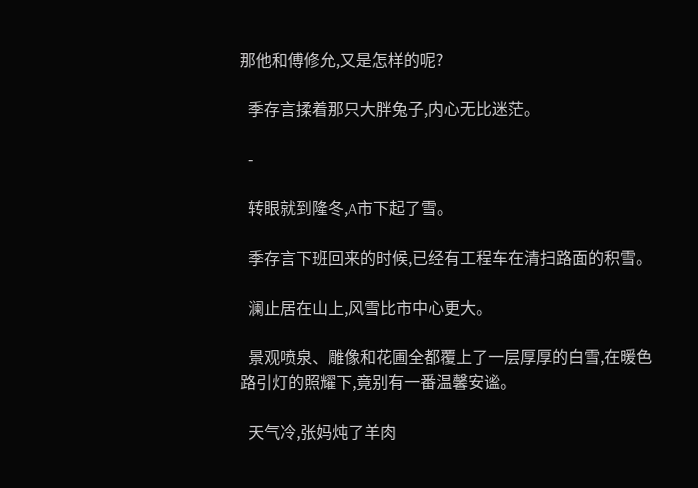那他和傅修允,又是怎样的呢?

  季存言揉着那只大胖兔子,内心无比迷茫。

  -

  转眼就到隆冬,A市下起了雪。

  季存言下班回来的时候,已经有工程车在清扫路面的积雪。

  澜止居在山上,风雪比市中心更大。

  景观喷泉、雕像和花圃全都覆上了一层厚厚的白雪,在暖色路引灯的照耀下,竟别有一番温馨安谧。

  天气冷,张妈炖了羊肉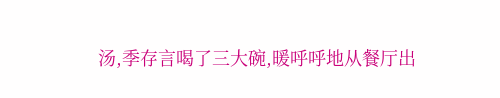汤,季存言喝了三大碗,暖呼呼地从餐厅出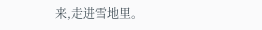来,走进雪地里。